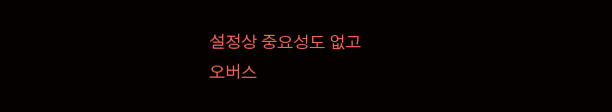설정상 중요성도 없고
오버스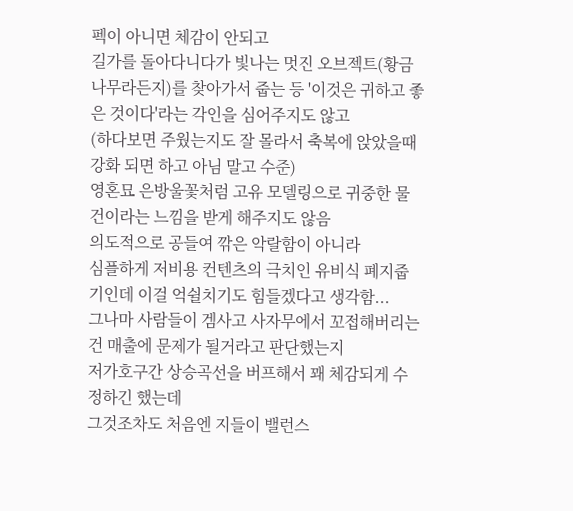펙이 아니면 체감이 안되고
길가를 돌아다니다가 빛나는 멋진 오브젝트(황금나무라든지)를 찾아가서 줍는 등 '이것은 귀하고 좋은 것이다'라는 각인을 심어주지도 않고
(하다보면 주웠는지도 잘 몰라서 축복에 앉았을때 강화 되면 하고 아님 말고 수준)
영혼묘 은방울꽃처럼 고유 모델링으로 귀중한 물건이라는 느낌을 받게 해주지도 않음
의도적으로 공들여 깎은 악랄함이 아니라
심플하게 저비용 컨텐츠의 극치인 유비식 폐지줍기인데 이걸 억쉴치기도 힘들겠다고 생각함...
그나마 사람들이 겜사고 사자무에서 꼬접해버리는건 매출에 문제가 될거라고 판단했는지
저가호구간 상승곡선을 버프해서 꽤 체감되게 수정하긴 했는데
그것조차도 처음엔 지들이 밸런스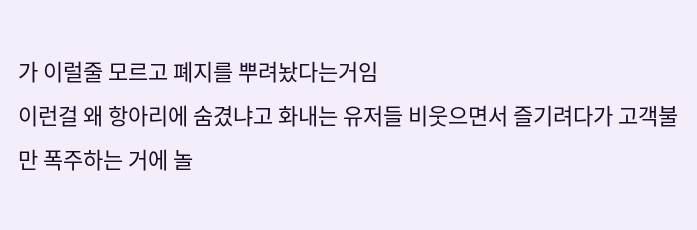가 이럴줄 모르고 폐지를 뿌려놨다는거임
이런걸 왜 항아리에 숨겼냐고 화내는 유저들 비웃으면서 즐기려다가 고객불만 폭주하는 거에 놀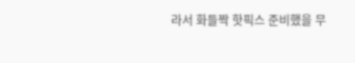라서 화들짝 핫픽스 준비했을 무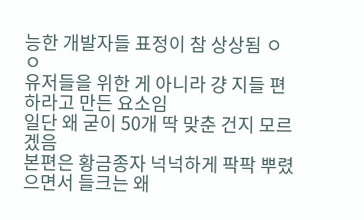능한 개발자들 표정이 참 상상됨 ㅇㅇ
유저들을 위한 게 아니라 걍 지들 편하라고 만든 요소임
일단 왜 굳이 50개 딱 맞춘 건지 모르겠음
본편은 황금종자 넉넉하게 팍팍 뿌렸으면서 들크는 왜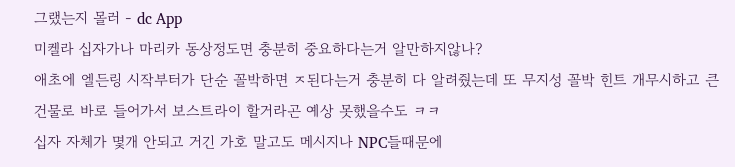그랬는지 몰러 - dc App
미켈라 십자가나 마리카 동상정도면 충분히 중요하다는거 알만하지않나?
애초에 엘든링 시작부터가 단순 꼴박하면 ㅈ된다는거 충분히 다 알려줬는데 또 무지성 꼴박 힌트 개무시하고 큰 건물로 바로 들어가서 보스트라이 할거라곤 예상 못했을수도 ㅋㅋ
십자 자체가 몇개 안되고 거긴 가호 말고도 메시지나 NPC들때문에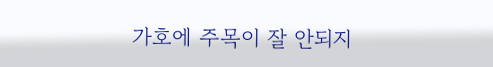가호에 주목이 잘 안되지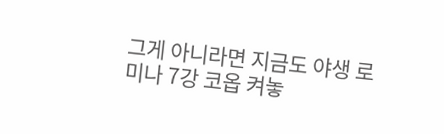그게 아니라면 지금도 야생 로미나 7강 코옵 켜놓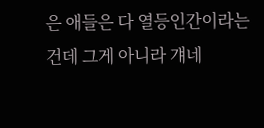은 애들은 다 열등인간이라는건데 그게 아니라 걔네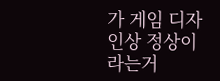가 게임 디자인상 정상이라는거